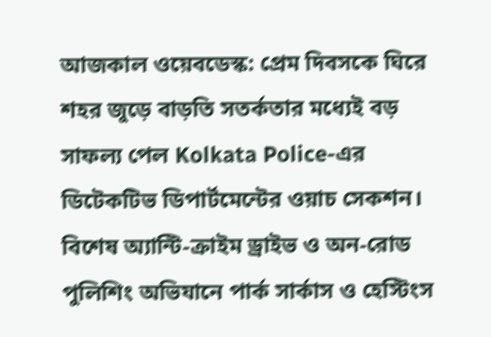আজকাল ওয়েবডেস্ক: প্রেম দিবসকে ঘিরে শহর জুড়ে বাড়তি সতর্কতার মধ্যেই বড় সাফল্য পেল Kolkata Police-এর ডিটেকটিভ ডিপার্টমেন্টের ওয়াচ সেকশন। বিশেষ অ্যান্টি-ক্রাইম ড্রাইভ ও অন-রোড পুলিশিং অভিযানে পার্ক সার্কাস ও হেস্টিংস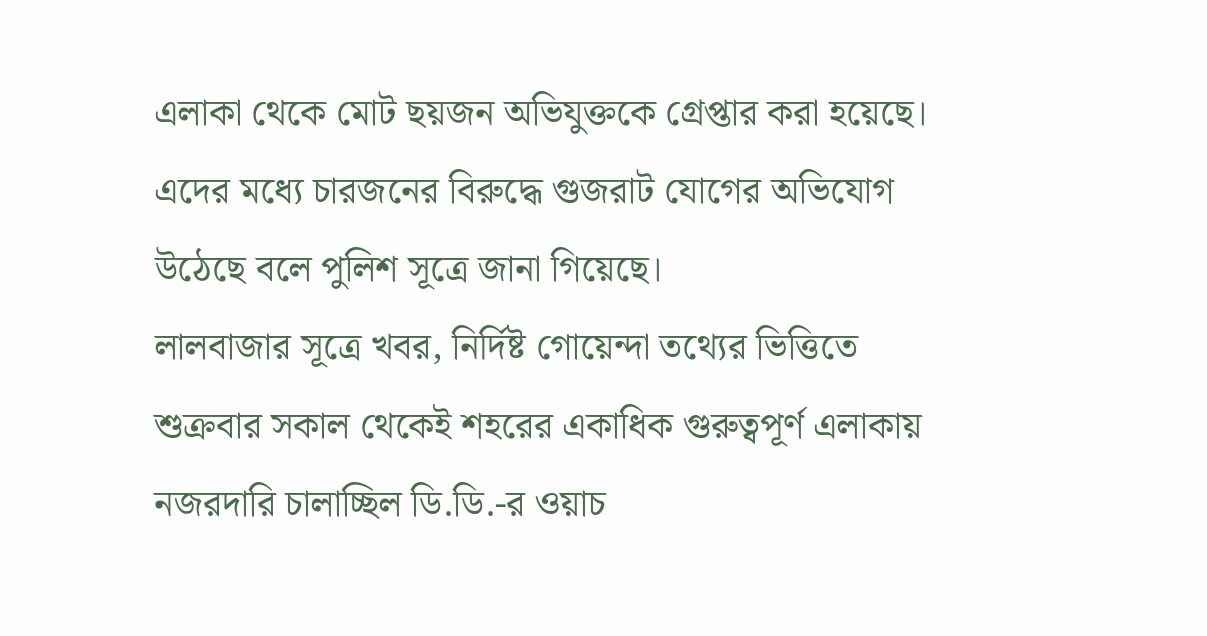এলাকা থেকে মোট ছয়জন অভিযুক্তকে গ্রেপ্তার করা হয়েছে। এদের মধ্যে চারজনের বিরুদ্ধে গুজরাট যোগের অভিযোগ উঠেছে বলে পুলিশ সূত্রে জানা গিয়েছে।
লালবাজার সূত্রে খবর, নির্দিষ্ট গোয়েন্দা তথ্যের ভিত্তিতে শুক্রবার সকাল থেকেই শহরের একাধিক গুরুত্বপূর্ণ এলাকায় নজরদারি চালাচ্ছিল ডি.ডি.-র ওয়াচ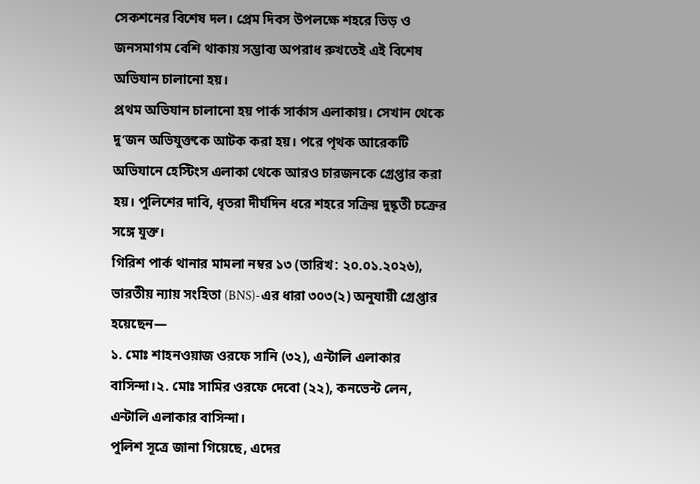সেকশনের বিশেষ দল। প্রেম দিবস উপলক্ষে শহরে ভিড় ও জনসমাগম বেশি থাকায় সম্ভাব্য অপরাধ রুখতেই এই বিশেষ অভিযান চালানো হয়।
প্রথম অভিযান চালানো হয় পার্ক সার্কাস এলাকায়। সেখান থেকে দু’জন অভিযুক্তকে আটক করা হয়। পরে পৃথক আরেকটি অভিযানে হেস্টিংস এলাকা থেকে আরও চারজনকে গ্রেপ্তার করা হয়। পুলিশের দাবি, ধৃতরা দীর্ঘদিন ধরে শহরে সক্রিয় দুষ্কৃতী চক্রের সঙ্গে যুক্ত।
গিরিশ পার্ক থানার মামলা নম্বর ১৩ (তারিখ: ২০.০১.২০২৬), ভারতীয় ন্যায় সংহিতা (BNS)-এর ধারা ৩০৩(২) অনুযায়ী গ্রেপ্তার হয়েছেন—
১. মোঃ শাহনওয়াজ ওরফে সানি (৩২), এন্টালি এলাকার বাসিন্দা।২. মোঃ সামির ওরফে দেবো (২২), কনভেন্ট লেন, এন্টালি এলাকার বাসিন্দা।
পুলিশ সূত্রে জানা গিয়েছে, এদের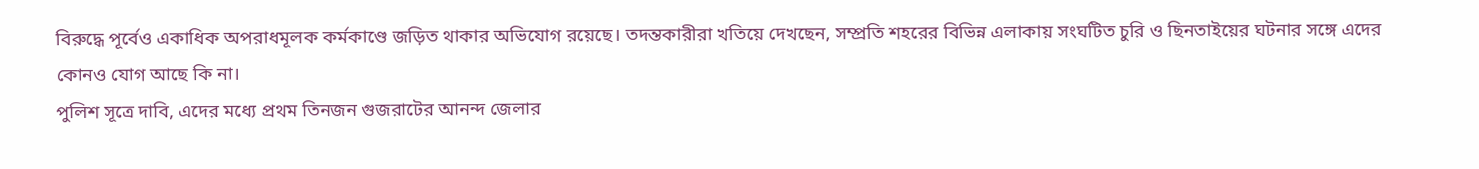বিরুদ্ধে পূর্বেও একাধিক অপরাধমূলক কর্মকাণ্ডে জড়িত থাকার অভিযোগ রয়েছে। তদন্তকারীরা খতিয়ে দেখছেন, সম্প্রতি শহরের বিভিন্ন এলাকায় সংঘটিত চুরি ও ছিনতাইয়ের ঘটনার সঙ্গে এদের কোনও যোগ আছে কি না।
পুলিশ সূত্রে দাবি, এদের মধ্যে প্রথম তিনজন গুজরাটের আনন্দ জেলার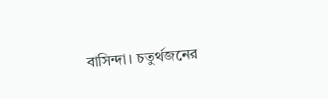বাসিন্দা। চতুর্থজনের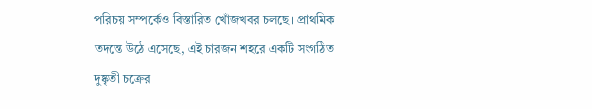পরিচয় সম্পর্কেও বিস্তারিত খোঁজখবর চলছে। প্রাথমিক তদন্তে উঠে এসেছে, এই চারজন শহরে একটি সংগঠিত দুষ্কৃতী চক্রের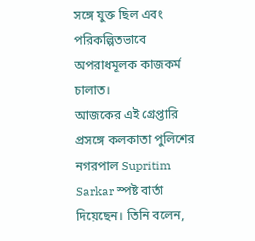সঙ্গে যুক্ত ছিল এবং পরিকল্পিতভাবে অপরাধমূলক কাজকর্ম চালাত।
আজকের এই গ্রেপ্তারি প্রসঙ্গে কলকাতা পুলিশের নগরপাল Supritim Sarkar স্পষ্ট বার্তা দিয়েছেন। তিনি বলেন,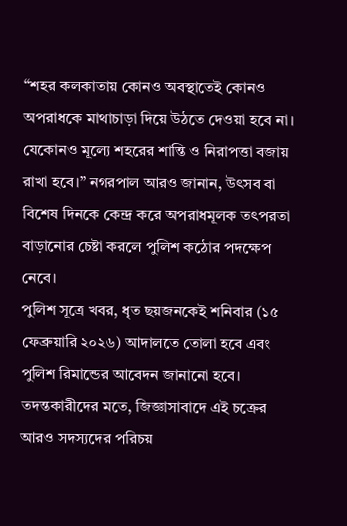“শহর কলকাতায় কোনও অবস্থাতেই কোনও অপরাধকে মাথাচাড়া দিয়ে উঠতে দেওয়া হবে না। যেকোনও মূল্যে শহরের শান্তি ও নিরাপত্তা বজায় রাখা হবে।” নগরপাল আরও জানান, উৎসব বা বিশেষ দিনকে কেন্দ্র করে অপরাধমূলক তৎপরতা বাড়ানোর চেষ্টা করলে পুলিশ কঠোর পদক্ষেপ নেবে।
পুলিশ সূত্রে খবর, ধৃত ছয়জনকেই শনিবার (১৫ ফেব্রুয়ারি ২০২৬) আদালতে তোলা হবে এবং পুলিশ রিমান্ডের আবেদন জানানো হবে। তদন্তকারীদের মতে, জিজ্ঞাসাবাদে এই চক্রের আরও সদস্যদের পরিচয়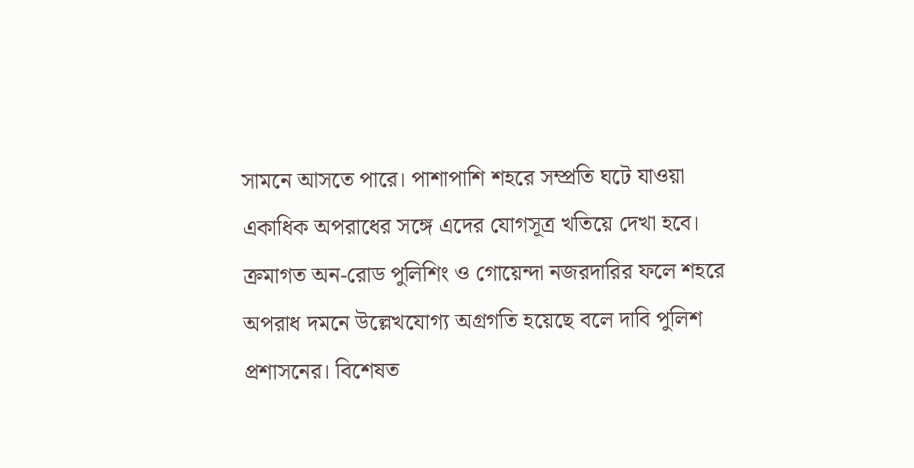সামনে আসতে পারে। পাশাপাশি শহরে সম্প্রতি ঘটে যাওয়া একাধিক অপরাধের সঙ্গে এদের যোগসূত্র খতিয়ে দেখা হবে।
ক্রমাগত অন-রোড পুলিশিং ও গোয়েন্দা নজরদারির ফলে শহরে অপরাধ দমনে উল্লেখযোগ্য অগ্রগতি হয়েছে বলে দাবি পুলিশ প্রশাসনের। বিশেষত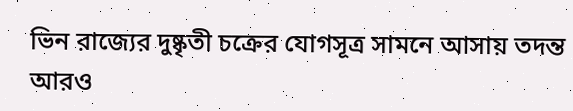ভিন রাজ্যের দুষ্কৃতী চক্রের যোগসূত্র সামনে আসায় তদন্ত আরও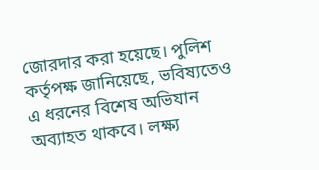জোরদার করা হয়েছে। পুলিশ কর্তৃপক্ষ জানিয়েছে, ভবিষ্যতেও এ ধরনের বিশেষ অভিযান অব্যাহত থাকবে। লক্ষ্য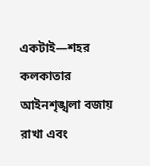একটাই—শহর কলকাতার আইনশৃঙ্খলা বজায় রাখা এবং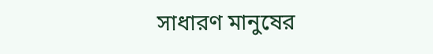সাধারণ মানুষের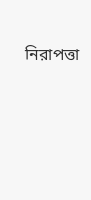নিরাপত্তা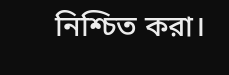নিশ্চিত করা।